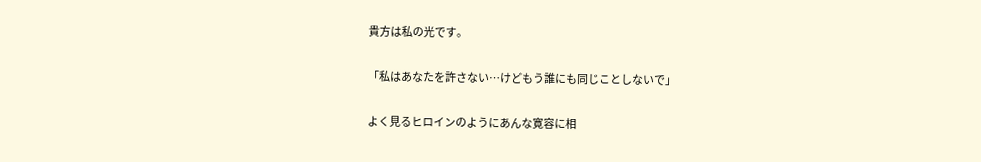貴方は私の光です。

「私はあなたを許さない…けどもう誰にも同じことしないで」

よく見るヒロインのようにあんな寛容に相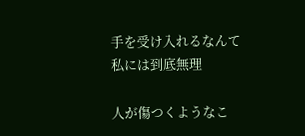手を受け入れるなんて私には到底無理

人が傷つくようなこ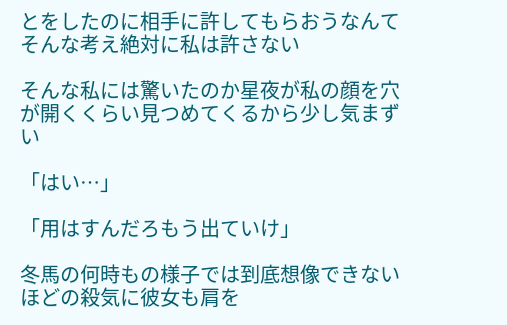とをしたのに相手に許してもらおうなんてそんな考え絶対に私は許さない

そんな私には驚いたのか星夜が私の顔を穴が開くくらい見つめてくるから少し気まずい

「はい…」

「用はすんだろもう出ていけ」

冬馬の何時もの様子では到底想像できないほどの殺気に彼女も肩を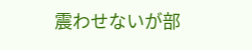震わせないが部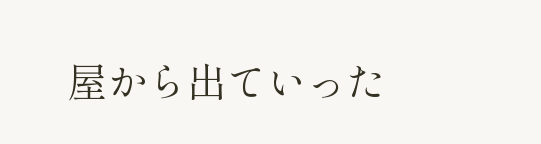屋から出ていった